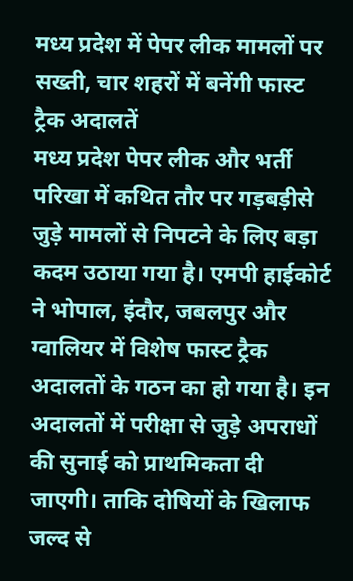मध्य प्रदेश में पेपर लीक मामलों पर सख्ती, चार शहरों में बनेंगी फास्ट ट्रैक अदालतें
मध्य प्रदेश पेपर लीक और भर्ती परिखा में कथित तौर पर गड़बड़ीसे जुड़े मामलों से निपटने के लिए बड़ा कदम उठाया गया है। एमपी हाईकोर्ट ने भोपाल, इंदौर, जबलपुर और ग्वालियर में विशेष फास्ट ट्रैक अदालतों के गठन का हो गया है। इन अदालतों में परीक्षा से जुड़े अपराधों की सुनाई को प्राथमिकता दी जाएगी। ताकि दोषियों के खिलाफ जल्द से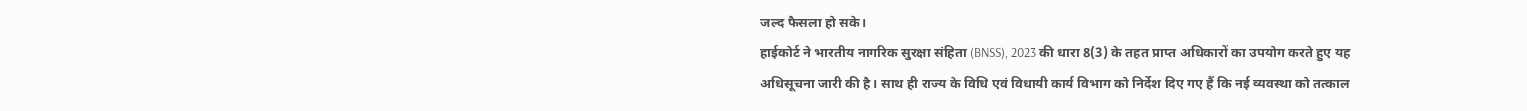जल्द फैसला हो सके।
हाईकोर्ट ने भारतीय नागरिक सुरक्षा संहिता (BNSS), 2023 की धारा 8(3) के तहत प्राप्त अधिकारों का उपयोग करते हुए यह अधिसूचना जारी की है। साथ ही राज्य के विधि एवं विधायी कार्य विभाग को निर्देश दिए गए हैं कि नई व्यवस्था को तत्काल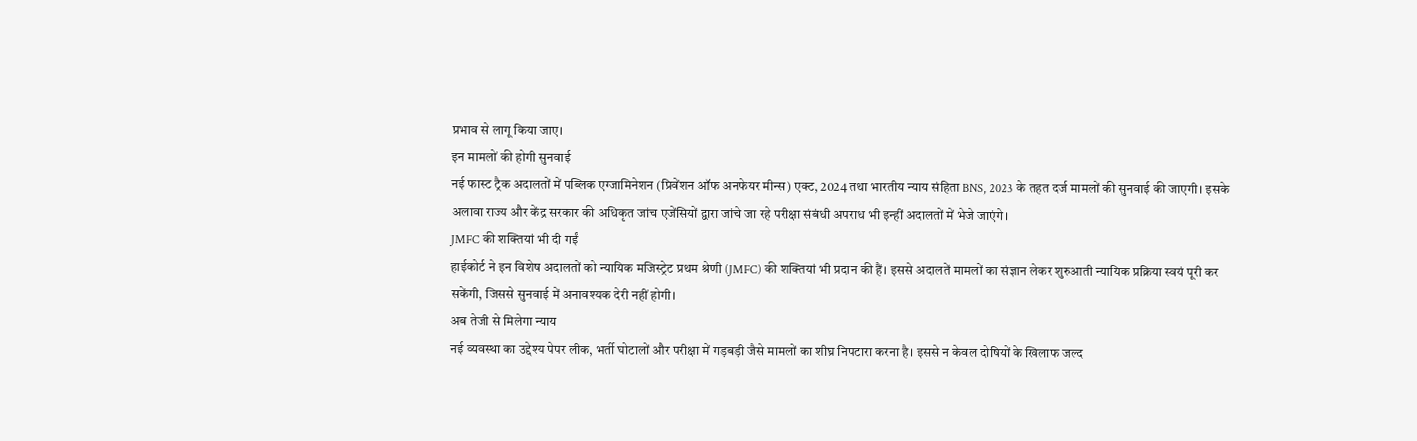प्रभाव से लागू किया जाए।
इन मामलों की होगी सुनवाई
नई फास्ट ट्रैक अदालतों में पब्लिक एग्जामिनेशन (प्रिवेंशन ऑफ अनफेयर मीन्स) एक्ट, 2024 तथा भारतीय न्याय संहिता BNS, 2023 के तहत दर्ज मामलों की सुनवाई की जाएगी। इसके अलावा राज्य और केंद्र सरकार की अधिकृत जांच एजेंसियों द्वारा जांचे जा रहे परीक्षा संबंधी अपराध भी इन्हीं अदालतों में भेजे जाएंगे।
JMFC की शक्तियां भी दी गईं
हाईकोर्ट ने इन विशेष अदालतों को न्यायिक मजिस्ट्रेट प्रथम श्रेणी (JMFC) की शक्तियां भी प्रदान की हैं। इससे अदालतें मामलों का संज्ञान लेकर शुरुआती न्यायिक प्रक्रिया स्वयं पूरी कर सकेंगी, जिससे सुनवाई में अनावश्यक देरी नहीं होगी।
अब तेजी से मिलेगा न्याय
नई व्यवस्था का उद्देश्य पेपर लीक, भर्ती घोटालों और परीक्षा में गड़बड़ी जैसे मामलों का शीघ्र निपटारा करना है। इससे न केवल दोषियों के खिलाफ जल्द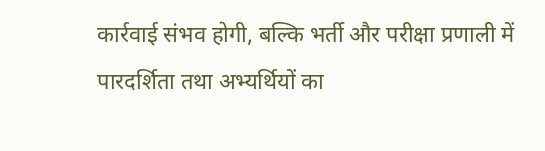कार्रवाई संभव होगी, बल्कि भर्ती और परीक्षा प्रणाली में पारदर्शिता तथा अभ्यर्थियों का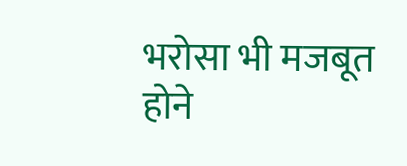भरोसा भी मजबूत होने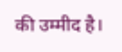की उम्मीद है।